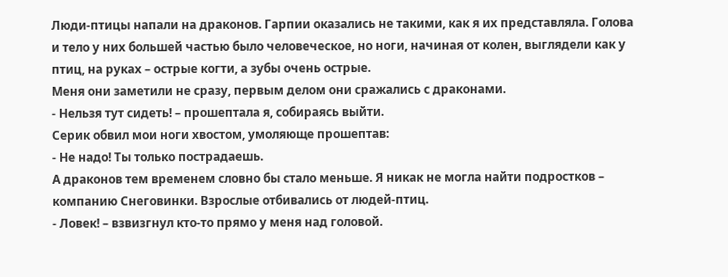Люди-птицы напали на драконов. Гарпии оказались не такими, как я их представляла. Голова и тело у них большей частью было человеческое, но ноги, начиная от колен, выглядели как у птиц, на руках – острые когти, а зубы очень острые.
Меня они заметили не сразу, первым делом они сражались с драконами.
- Нельзя тут сидеть! – прошептала я, собираясь выйти.
Серик обвил мои ноги хвостом, умоляюще прошептав:
- Не надо! Ты только пострадаешь.
А драконов тем временем словно бы стало меньше. Я никак не могла найти подростков – компанию Снеговинки. Взрослые отбивались от людей-птиц.
- Ловек! – взвизгнул кто-то прямо у меня над головой.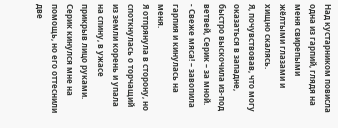Над кустарником повисла одна из гарпий, глядя на меня свирепыми жёлтыми глазами и хищно скалясь.
Я, почувствовав, что могу оказаться в западне, быстро выскочила из-под ветвей, Серик – за мной.
- Свеже мяса! – завопила гарпия и кинулась на меня.
Я отпрянула в сторону, но споткнулась о торчащий из земли корень и упала на спину, в ужасе прикрыв лицо руками. Серик кинулся мне на помощь, но его оттеснили две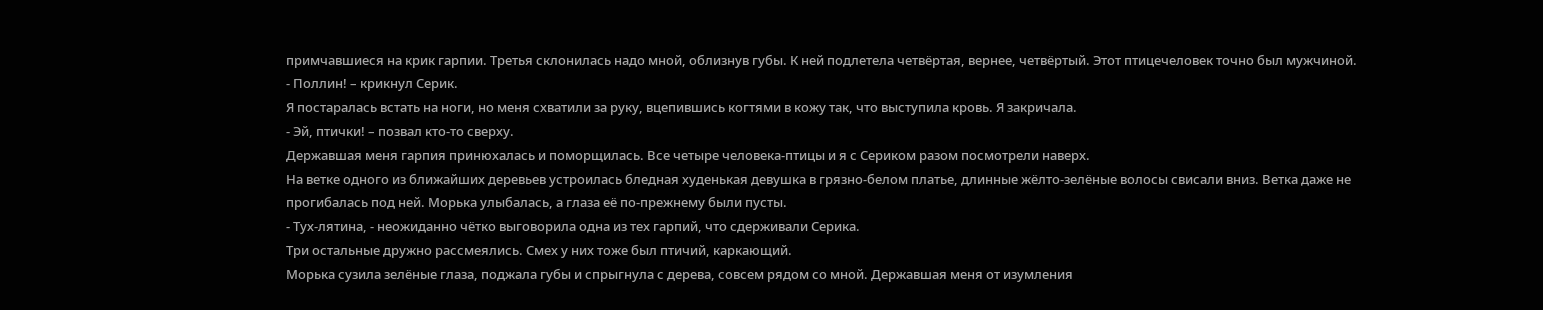примчавшиеся на крик гарпии. Третья склонилась надо мной, облизнув губы. К ней подлетела четвёртая, вернее, четвёртый. Этот птицечеловек точно был мужчиной.
- Поллин! – крикнул Серик.
Я постаралась встать на ноги, но меня схватили за руку, вцепившись когтями в кожу так, что выступила кровь. Я закричала.
- Эй, птички! – позвал кто-то сверху.
Державшая меня гарпия принюхалась и поморщилась. Все четыре человека-птицы и я с Сериком разом посмотрели наверх.
На ветке одного из ближайших деревьев устроилась бледная худенькая девушка в грязно-белом платье, длинные жёлто-зелёные волосы свисали вниз. Ветка даже не прогибалась под ней. Морька улыбалась, а глаза её по-прежнему были пусты.
- Тух-лятина, - неожиданно чётко выговорила одна из тех гарпий, что сдерживали Серика.
Три остальные дружно рассмеялись. Смех у них тоже был птичий, каркающий.
Морька сузила зелёные глаза, поджала губы и спрыгнула с дерева, совсем рядом со мной. Державшая меня от изумления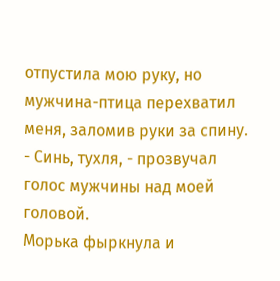отпустила мою руку, но мужчина-птица перехватил меня, заломив руки за спину.
- Синь, тухля, - прозвучал голос мужчины над моей головой.
Морька фыркнула и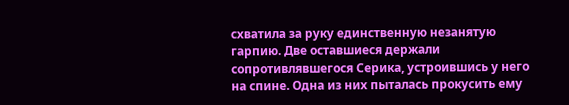схватила за руку единственную незанятую гарпию. Две оставшиеся держали сопротивлявшегося Серика, устроившись у него на спине. Одна из них пыталась прокусить ему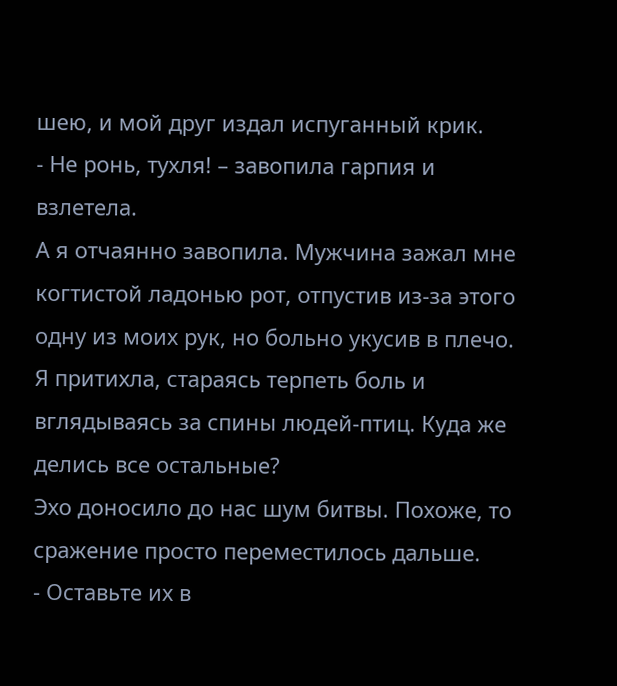шею, и мой друг издал испуганный крик.
- Не ронь, тухля! – завопила гарпия и взлетела.
А я отчаянно завопила. Мужчина зажал мне когтистой ладонью рот, отпустив из-за этого одну из моих рук, но больно укусив в плечо. Я притихла, стараясь терпеть боль и вглядываясь за спины людей-птиц. Куда же делись все остальные?
Эхо доносило до нас шум битвы. Похоже, то сражение просто переместилось дальше.
- Оставьте их в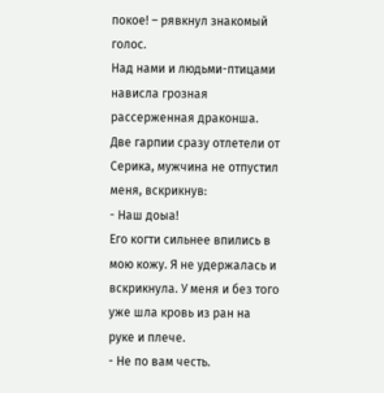покое! – рявкнул знакомый голос.
Над нами и людьми-птицами нависла грозная рассерженная драконша. Две гарпии сразу отлетели от Серика, мужчина не отпустил меня, вскрикнув:
- Наш доыа!
Его когти сильнее впились в мою кожу. Я не удержалась и вскрикнула. У меня и без того уже шла кровь из ран на руке и плече.
- Не по вам честь.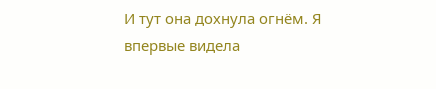И тут она дохнула огнём. Я впервые видела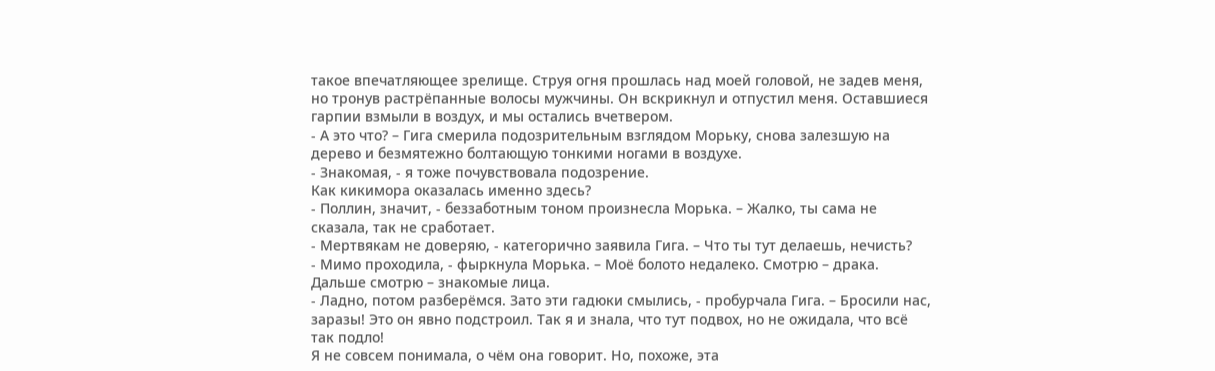такое впечатляющее зрелище. Струя огня прошлась над моей головой, не задев меня, но тронув растрёпанные волосы мужчины. Он вскрикнул и отпустил меня. Оставшиеся гарпии взмыли в воздух, и мы остались вчетвером.
- А это что? – Гига смерила подозрительным взглядом Морьку, снова залезшую на дерево и безмятежно болтающую тонкими ногами в воздухе.
- Знакомая, - я тоже почувствовала подозрение.
Как кикимора оказалась именно здесь?
- Поллин, значит, - беззаботным тоном произнесла Морька. – Жалко, ты сама не сказала, так не сработает.
- Мертвякам не доверяю, - категорично заявила Гига. – Что ты тут делаешь, нечисть?
- Мимо проходила, - фыркнула Морька. – Моё болото недалеко. Смотрю – драка. Дальше смотрю – знакомые лица.
- Ладно, потом разберёмся. Зато эти гадюки смылись, - пробурчала Гига. – Бросили нас, заразы! Это он явно подстроил. Так я и знала, что тут подвох, но не ожидала, что всё так подло!
Я не совсем понимала, о чём она говорит. Но, похоже, эта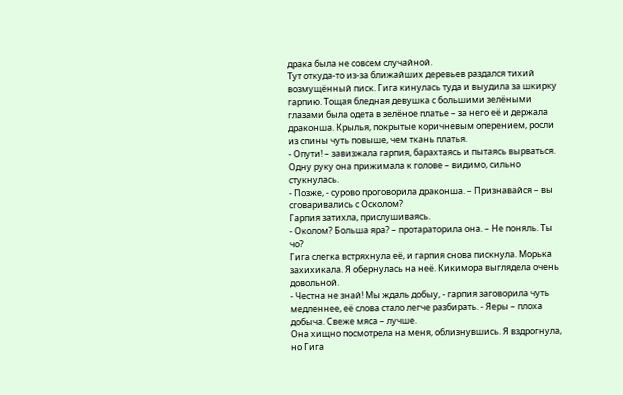драка была не совсем случайной.
Тут откуда-то из-за ближайших деревьев раздался тихий возмущённый писк. Гига кинулась туда и выудила за шкирку гарпию. Тощая бледная девушка с большими зелёными глазами была одета в зелёное платье – за него её и держала драконша. Крылья, покрытые коричневым оперением, росли из спины чуть повыше, чем ткань платья.
- Опути! – завизжала гарпия, барахтаясь и пытаясь вырваться.
Одну руку она прижимала к голове – видимо, сильно стукнулась.
- Позже, - сурово проговорила драконша. – Признавайся – вы сговаривались с Осколом?
Гарпия затихла, прислушиваясь.
- Околом? Больша яра? – протараторила она. – Не поняль. Ты чо?
Гига слегка встряхнула её, и гарпия снова пискнула. Морька захихикала. Я обернулась на неё. Кикимора выглядела очень довольной.
- Честна не знай! Мы ждаль добыу, - гарпия заговорила чуть медленнее, её слова стало легче разбирать. - Яеры – плоха добыча. Свеже мяса – лучше.
Она хищно посмотрела на меня, облизнувшись. Я вздрогнула, но Гига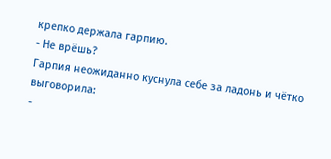крепко держала гарпию.
- Не врёшь?
Гарпия неожиданно куснула себе за ладонь и чётко выговорила:
-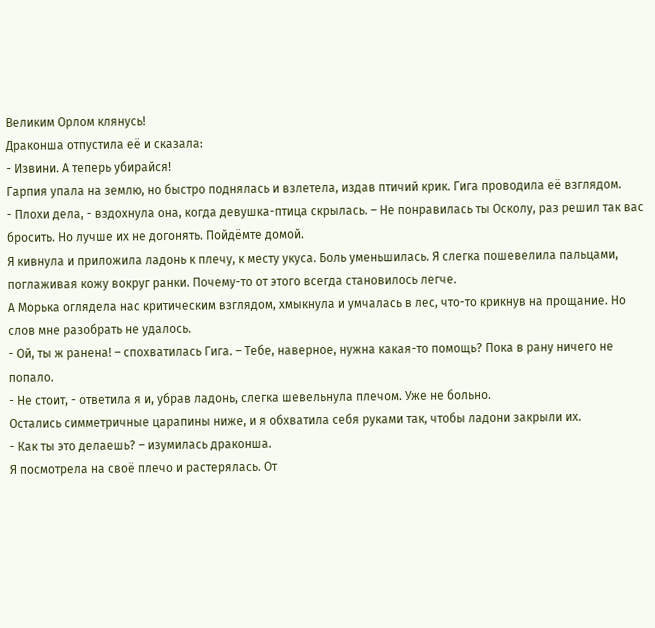Великим Орлом клянусь!
Драконша отпустила её и сказала:
- Извини. А теперь убирайся!
Гарпия упала на землю, но быстро поднялась и взлетела, издав птичий крик. Гига проводила её взглядом.
- Плохи дела, - вздохнула она, когда девушка-птица скрылась. – Не понравилась ты Осколу, раз решил так вас бросить. Но лучше их не догонять. Пойдёмте домой.
Я кивнула и приложила ладонь к плечу, к месту укуса. Боль уменьшилась. Я слегка пошевелила пальцами, поглаживая кожу вокруг ранки. Почему-то от этого всегда становилось легче.
А Морька оглядела нас критическим взглядом, хмыкнула и умчалась в лес, что-то крикнув на прощание. Но слов мне разобрать не удалось.
- Ой, ты ж ранена! – спохватилась Гига. – Тебе, наверное, нужна какая-то помощь? Пока в рану ничего не попало.
- Не стоит, - ответила я и, убрав ладонь, слегка шевельнула плечом. Уже не больно.
Остались симметричные царапины ниже, и я обхватила себя руками так, чтобы ладони закрыли их.
- Как ты это делаешь? – изумилась драконша.
Я посмотрела на своё плечо и растерялась. От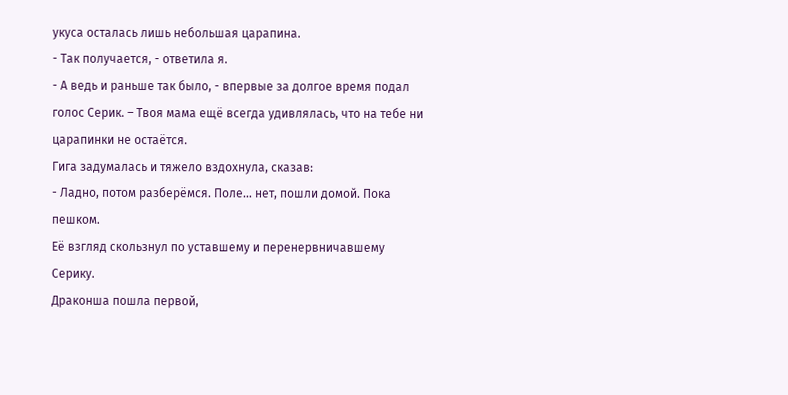укуса осталась лишь небольшая царапина.
- Так получается, - ответила я.
- А ведь и раньше так было, - впервые за долгое время подал голос Серик. – Твоя мама ещё всегда удивлялась, что на тебе ни царапинки не остаётся.
Гига задумалась и тяжело вздохнула, сказав:
- Ладно, потом разберёмся. Поле… нет, пошли домой. Пока пешком.
Её взгляд скользнул по уставшему и перенервничавшему Серику.
Драконша пошла первой,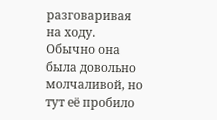разговаривая на ходу. Обычно она была довольно молчаливой, но тут её пробило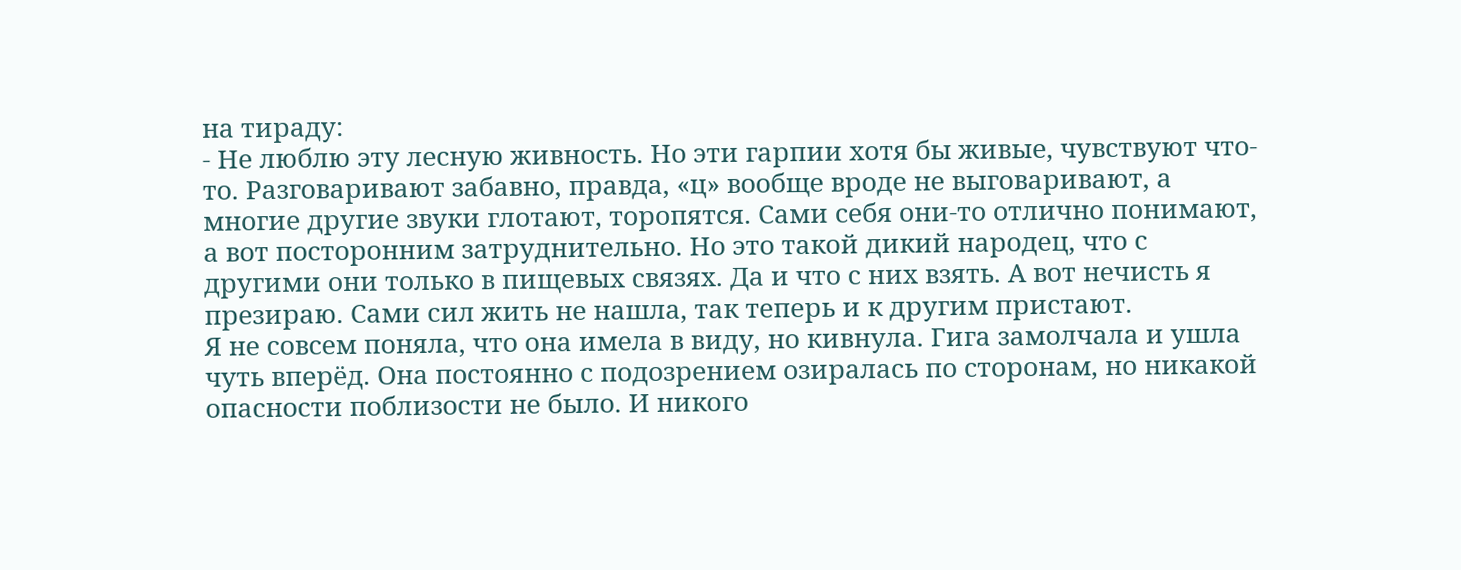на тираду:
- Не люблю эту лесную живность. Но эти гарпии хотя бы живые, чувствуют что-то. Разговаривают забавно, правда, «ц» вообще вроде не выговаривают, а многие другие звуки глотают, торопятся. Сами себя они-то отлично понимают, а вот посторонним затруднительно. Но это такой дикий народец, что с другими они только в пищевых связях. Да и что с них взять. А вот нечисть я презираю. Сами сил жить не нашла, так теперь и к другим пристают.
Я не совсем поняла, что она имела в виду, но кивнула. Гига замолчала и ушла чуть вперёд. Она постоянно с подозрением озиралась по сторонам, но никакой опасности поблизости не было. И никого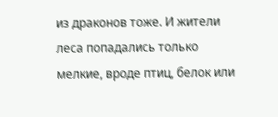из драконов тоже. И жители леса попадались только мелкие, вроде птиц, белок или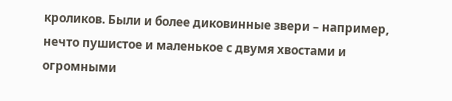кроликов. Были и более диковинные звери – например, нечто пушистое и маленькое с двумя хвостами и огромными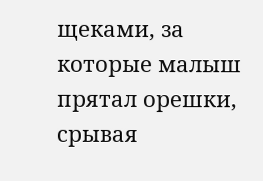щеками, за которые малыш прятал орешки, срывая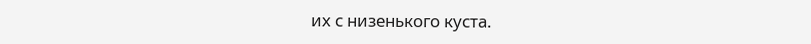их с низенького куста.